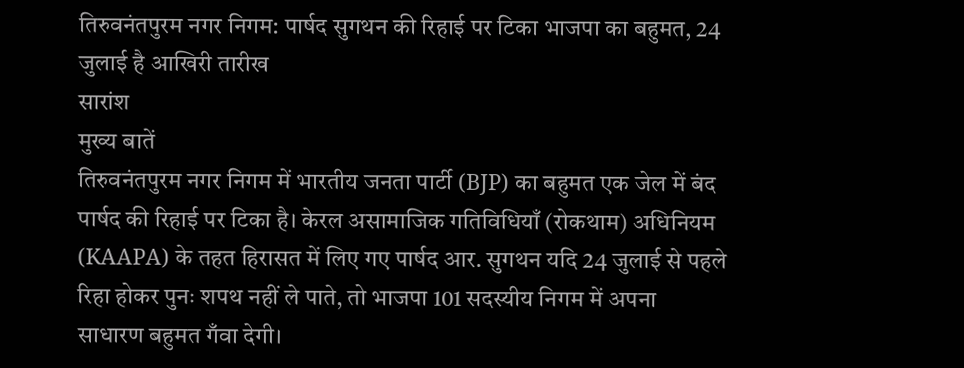तिरुवनंतपुरम नगर निगम: पार्षद सुगथन की रिहाई पर टिका भाजपा का बहुमत, 24 जुलाई है आखिरी तारीख
सारांश
मुख्य बातें
तिरुवनंतपुरम नगर निगम में भारतीय जनता पार्टी (BJP) का बहुमत एक जेल में बंद पार्षद की रिहाई पर टिका है। केरल असामाजिक गतिविधियाँ (रोकथाम) अधिनियम (KAAPA) के तहत हिरासत में लिए गए पार्षद आर. सुगथन यदि 24 जुलाई से पहले रिहा होकर पुनः शपथ नहीं ले पाते, तो भाजपा 101 सदस्यीय निगम में अपना साधारण बहुमत गँवा देगी।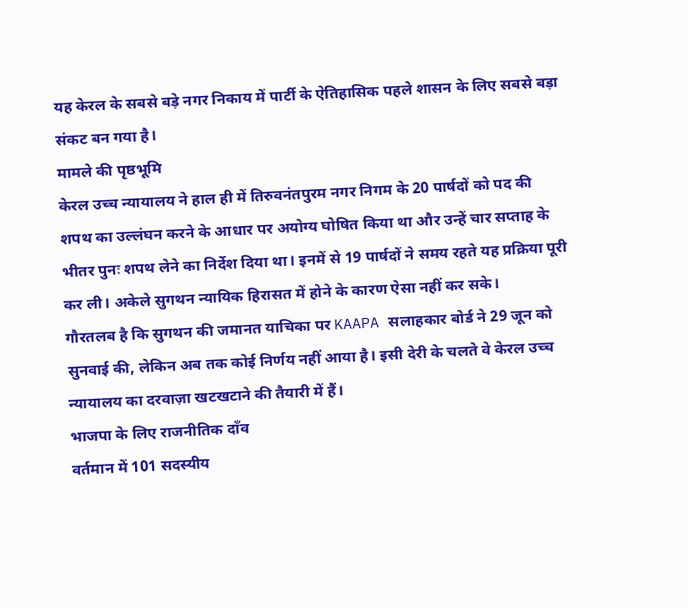यह केरल के सबसे बड़े नगर निकाय में पार्टी के ऐतिहासिक पहले शासन के लिए सबसे बड़ा संकट बन गया है।
मामले की पृष्ठभूमि
केरल उच्च न्यायालय ने हाल ही में तिरुवनंतपुरम नगर निगम के 20 पार्षदों को पद की शपथ का उल्लंघन करने के आधार पर अयोग्य घोषित किया था और उन्हें चार सप्ताह के भीतर पुनः शपथ लेने का निर्देश दिया था। इनमें से 19 पार्षदों ने समय रहते यह प्रक्रिया पूरी कर ली। अकेले सुगथन न्यायिक हिरासत में होने के कारण ऐसा नहीं कर सके।
गौरतलब है कि सुगथन की जमानत याचिका पर KAAPA सलाहकार बोर्ड ने 29 जून को सुनवाई की, लेकिन अब तक कोई निर्णय नहीं आया है। इसी देरी के चलते वे केरल उच्च न्यायालय का दरवाज़ा खटखटाने की तैयारी में हैं।
भाजपा के लिए राजनीतिक दाँव
वर्तमान में 101 सदस्यीय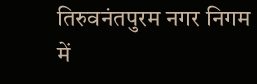तिरुवनंतपुरम नगर निगम में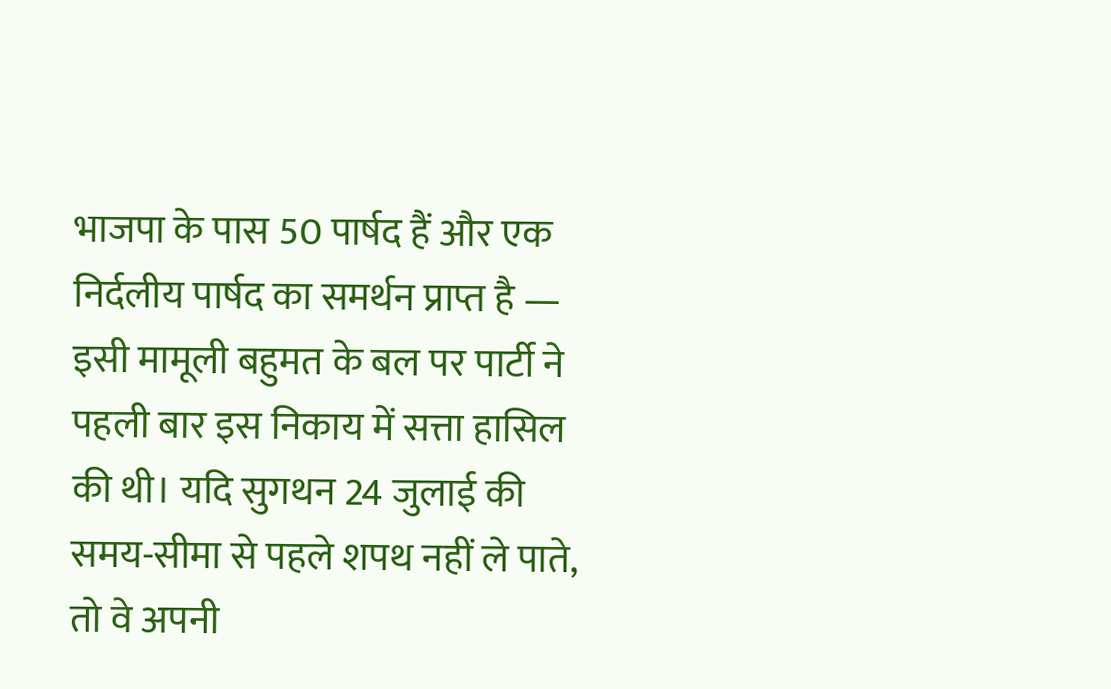भाजपा के पास 50 पार्षद हैं और एक निर्दलीय पार्षद का समर्थन प्राप्त है — इसी मामूली बहुमत के बल पर पार्टी ने पहली बार इस निकाय में सत्ता हासिल की थी। यदि सुगथन 24 जुलाई की समय-सीमा से पहले शपथ नहीं ले पाते, तो वे अपनी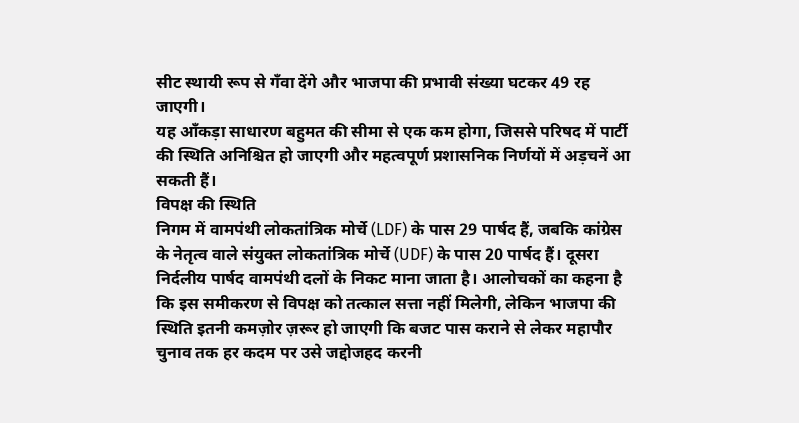सीट स्थायी रूप से गँवा देंगे और भाजपा की प्रभावी संख्या घटकर 49 रह जाएगी।
यह आँकड़ा साधारण बहुमत की सीमा से एक कम होगा, जिससे परिषद में पार्टी की स्थिति अनिश्चित हो जाएगी और महत्वपूर्ण प्रशासनिक निर्णयों में अड़चनें आ सकती हैं।
विपक्ष की स्थिति
निगम में वामपंथी लोकतांत्रिक मोर्चे (LDF) के पास 29 पार्षद हैं, जबकि कांग्रेस के नेतृत्व वाले संयुक्त लोकतांत्रिक मोर्चे (UDF) के पास 20 पार्षद हैं। दूसरा निर्दलीय पार्षद वामपंथी दलों के निकट माना जाता है। आलोचकों का कहना है कि इस समीकरण से विपक्ष को तत्काल सत्ता नहीं मिलेगी, लेकिन भाजपा की स्थिति इतनी कमज़ोर ज़रूर हो जाएगी कि बजट पास कराने से लेकर महापौर चुनाव तक हर कदम पर उसे जद्दोजहद करनी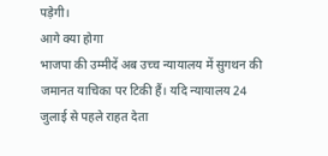पड़ेगी।
आगे क्या होगा
भाजपा की उम्मीदें अब उच्च न्यायालय में सुगथन की जमानत याचिका पर टिकी हैं। यदि न्यायालय 24 जुलाई से पहले राहत देता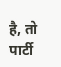है, तो पार्टी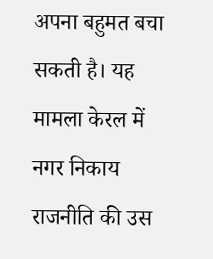अपना बहुमत बचा सकती है। यह मामला केरल में नगर निकाय राजनीति की उस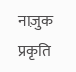नाज़ुक प्रकृति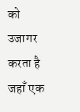को उजागर करता है जहाँ एक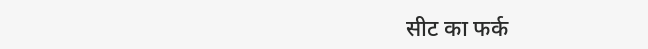सीट का फर्क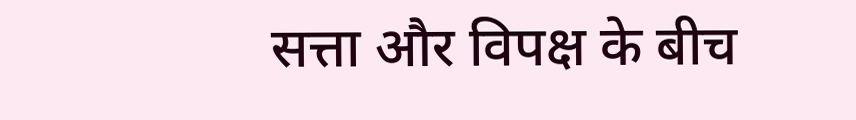सत्ता और विपक्ष के बीच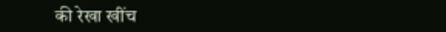की रेखा खींच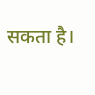सकता है।